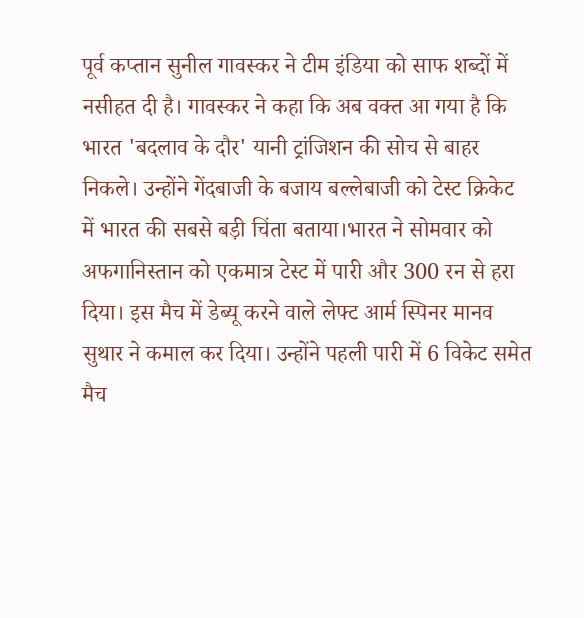पूर्व कप्तान सुनील गावस्कर ने टीम इंडिया को साफ शब्दों में नसीहत दी है। गावस्कर ने कहा कि अब वक्त आ गया है कि भारत 'बदलाव के दौर' यानी ट्रांजिशन की सोच से बाहर निकले। उन्होंने गेंदबाजी के बजाय बल्लेबाजी को टेस्ट क्रिकेट में भारत की सबसे बड़ी चिंता बताया।भारत ने सोमवार को अफगानिस्तान को एकमात्र टेस्ट में पारी और 300 रन से हरा दिया। इस मैच में डेब्यू करने वाले लेफ्ट आर्म स्पिनर मानव सुथार ने कमाल कर दिया। उन्होंने पहली पारी में 6 विकेट समेत मैच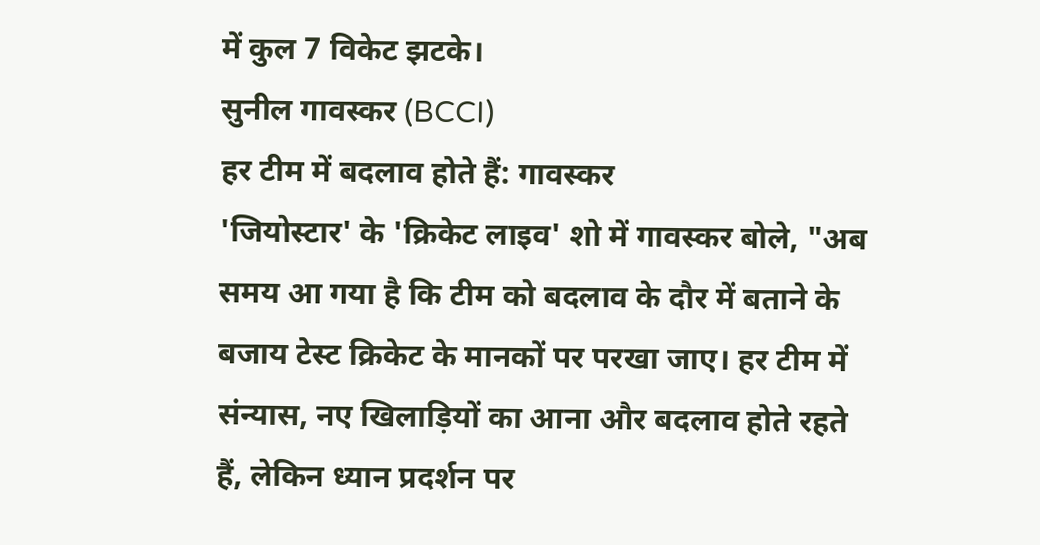में कुल 7 विकेट झटके।
सुनील गावस्कर (BCCI)
हर टीम में बदलाव होते हैं: गावस्कर
'जियोस्टार' के 'क्रिकेट लाइव' शो में गावस्कर बोले, "अब समय आ गया है कि टीम को बदलाव के दौर में बताने के बजाय टेस्ट क्रिकेट के मानकों पर परखा जाए। हर टीम में संन्यास, नए खिलाड़ियों का आना और बदलाव होते रहते हैं, लेकिन ध्यान प्रदर्शन पर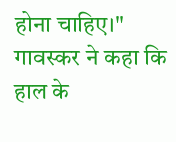होना चाहिए।" गावस्कर ने कहा कि हाल के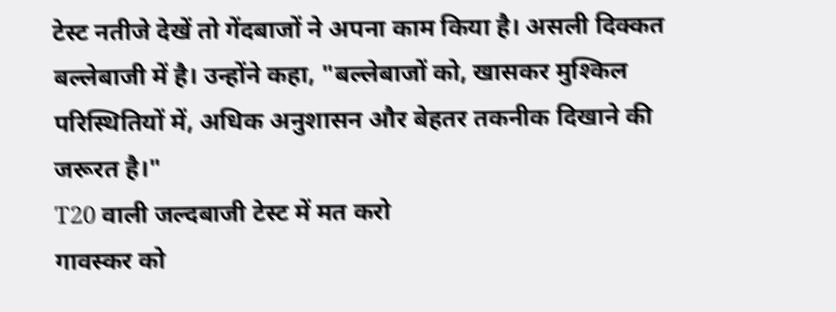टेस्ट नतीजे देखें तो गेंदबाजों ने अपना काम किया है। असली दिक्कत बल्लेबाजी में है। उन्होंने कहा, "बल्लेबाजों को, खासकर मुश्किल परिस्थितियों में, अधिक अनुशासन और बेहतर तकनीक दिखाने की जरूरत है।"
T20 वाली जल्दबाजी टेस्ट में मत करो
गावस्कर को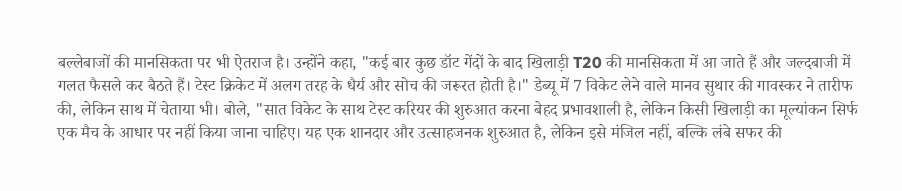बल्लेबाजों की मानसिकता पर भी ऐतराज है। उन्होंने कहा, "कई बार कुछ डॉट गेंदों के बाद खिलाड़ी T20 की मानसिकता में आ जाते हैं और जल्दबाजी में गलत फैसले कर बैठते हैं। टेस्ट क्रिकेट में अलग तरह के धैर्य और सोच की जरूरत होती है।" डेब्यू में 7 विकेट लेने वाले मानव सुथार की गावस्कर ने तारीफ की, लेकिन साथ में चेताया भी। बोले, "सात विकेट के साथ टेस्ट करियर की शुरुआत करना बेहद प्रभावशाली है, लेकिन किसी खिलाड़ी का मूल्यांकन सिर्फ एक मैच के आधार पर नहीं किया जाना चाहिए। यह एक शानदार और उत्साहजनक शुरुआत है, लेकिन इसे मंजिल नहीं, बल्कि लंबे सफर की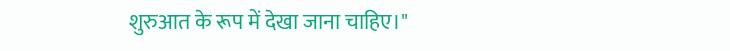शुरुआत के रूप में देखा जाना चाहिए।"